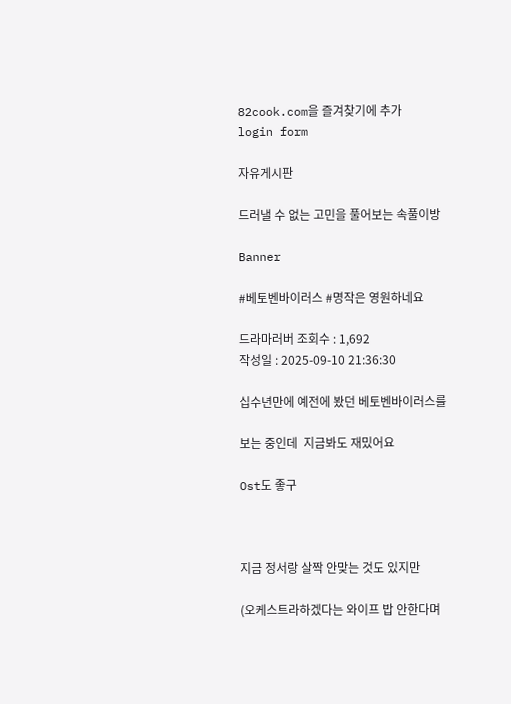82cook.com을 즐겨찾기에 추가
login form

자유게시판

드러낼 수 없는 고민을 풀어보는 속풀이방

Banner

#베토벤바이러스 #명작은 영원하네요

드라마러버 조회수 : 1,692
작성일 : 2025-09-10 21:36:30

십수년만에 예전에 봤던 베토벤바이러스를

보는 중인데  지금봐도 재밌어요

Ost도 좋구



지금 정서랑 살짝 안맞는 것도 있지만

(오케스트라하겠다는 와이프 밥 안한다며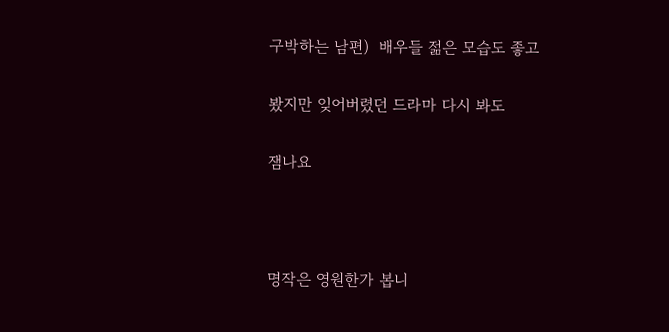구박하는 남편)  배우들 젊은 모습도 좋고

봤지만 잊어버렸던 드라마 다시 봐도

잼나요



명작은 영원한가 봅니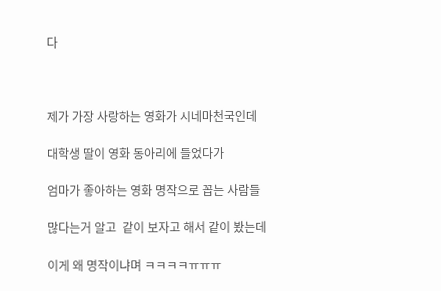다



제가 가장 사랑하는 영화가 시네마천국인데

대학생 딸이 영화 동아리에 들었다가

엄마가 좋아하는 영화 명작으로 꼽는 사람들

많다는거 알고  같이 보자고 해서 같이 봤는데

이게 왜 명작이냐며 ㅋㅋㅋㅋㅠㅠㅠ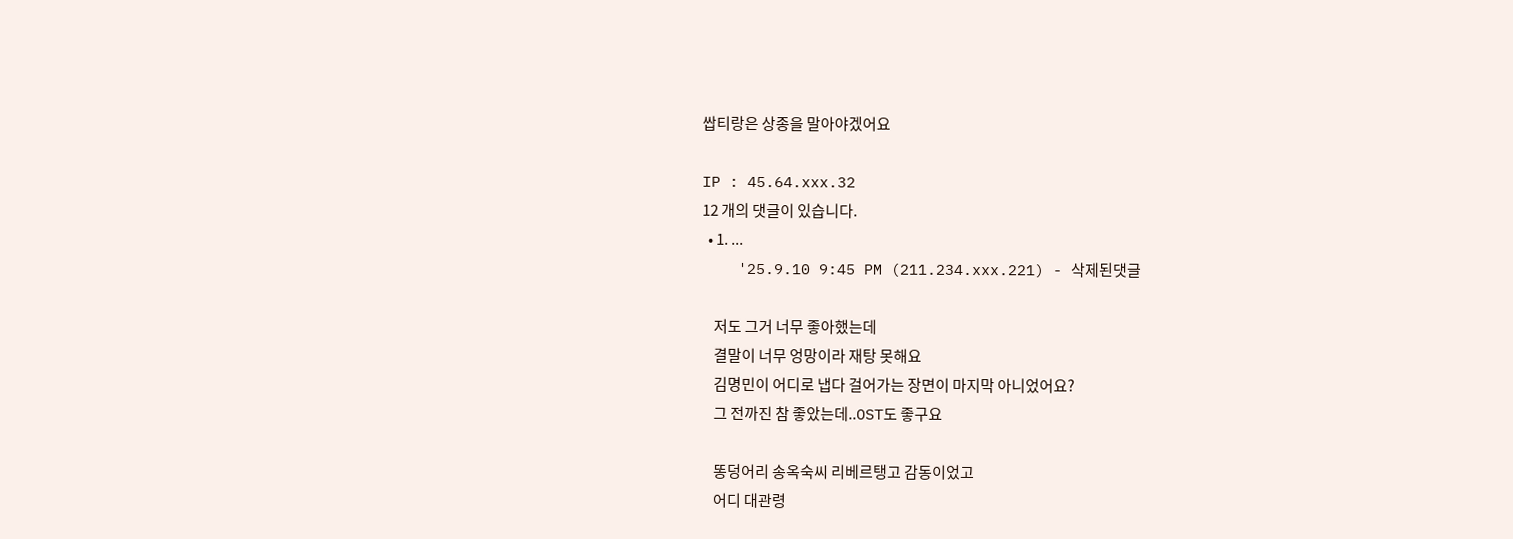쌉티랑은 상종을 말아야겠어요

IP : 45.64.xxx.32
12 개의 댓글이 있습니다.
  • 1. ...
    '25.9.10 9:45 PM (211.234.xxx.221) - 삭제된댓글

    저도 그거 너무 좋아했는데
    결말이 너무 엉망이라 재탕 못해요
    김명민이 어디로 냅다 걸어가는 장면이 마지막 아니었어요?
    그 전까진 참 좋았는데..OST도 좋구요

    똥덩어리 송옥숙씨 리베르탱고 감동이었고
    어디 대관령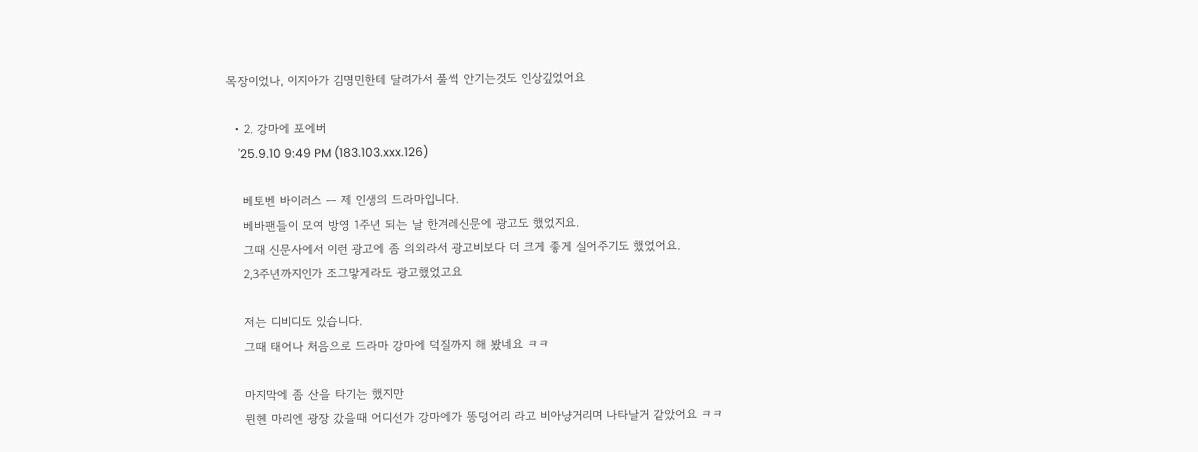목장이었나, 이지아가 김명민한테 달려가서 풀썩 안기는것도 인상깊었어요

  • 2. 강마에 포에버
    '25.9.10 9:49 PM (183.103.xxx.126)

    베토벤 바이러스 ㅡ 제 인생의 드라마입니다.
    베바팬들이 모여 방영 1주년 되는 날 한겨레신문에 광고도 했었지요.
    그때 신문사에서 이런 광고에 좀 의외라서 광고비보다 더 크게 좋게 실어주기도 했었어요.
    2,3주년까지인가 조그맣게라도 광고했었고요

    저는 디비디도 있습니다.
    그때 태어나 처음으로 드라마 강마에 덕질까지 해 봤네요 ㅋㅋ

    마지막에 좀 산을 타기는 했지만
    뮌헨 마리엔 광장 갔을때 어디선가 강마에가 똥덩어리 라고 비아냥거리며 나타날거 같았어요 ㅋㅋ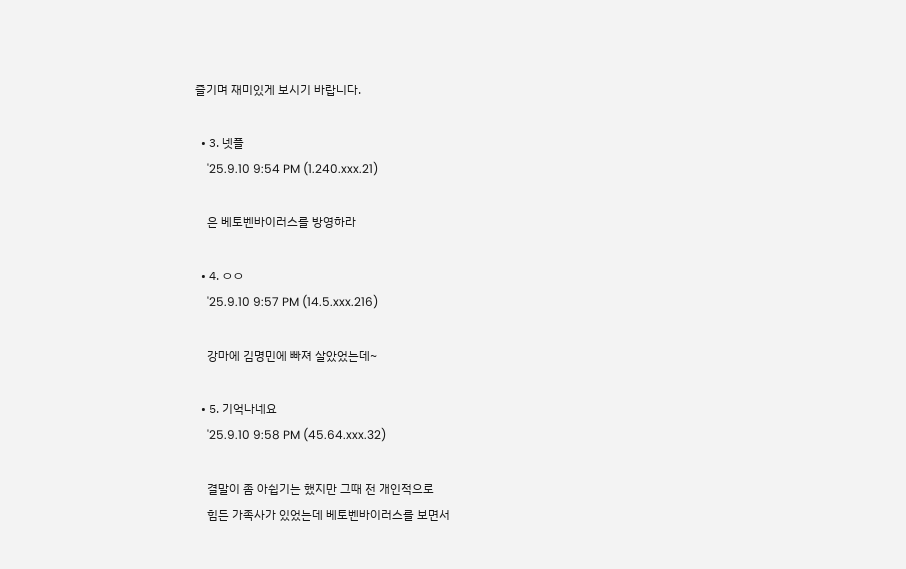즐기며 재미있게 보시기 바랍니다.

  • 3. 넷플
    '25.9.10 9:54 PM (1.240.xxx.21)

    은 베토벤바이러스를 방영하라

  • 4. ㅇㅇ
    '25.9.10 9:57 PM (14.5.xxx.216)

    강마에 김명민에 빠져 살았었는데~

  • 5. 기억나네요
    '25.9.10 9:58 PM (45.64.xxx.32)

    결말이 좀 아쉽기는 했지만 그때 전 개인적으로
    힘든 가족사가 있었는데 베토벤바이러스를 보면서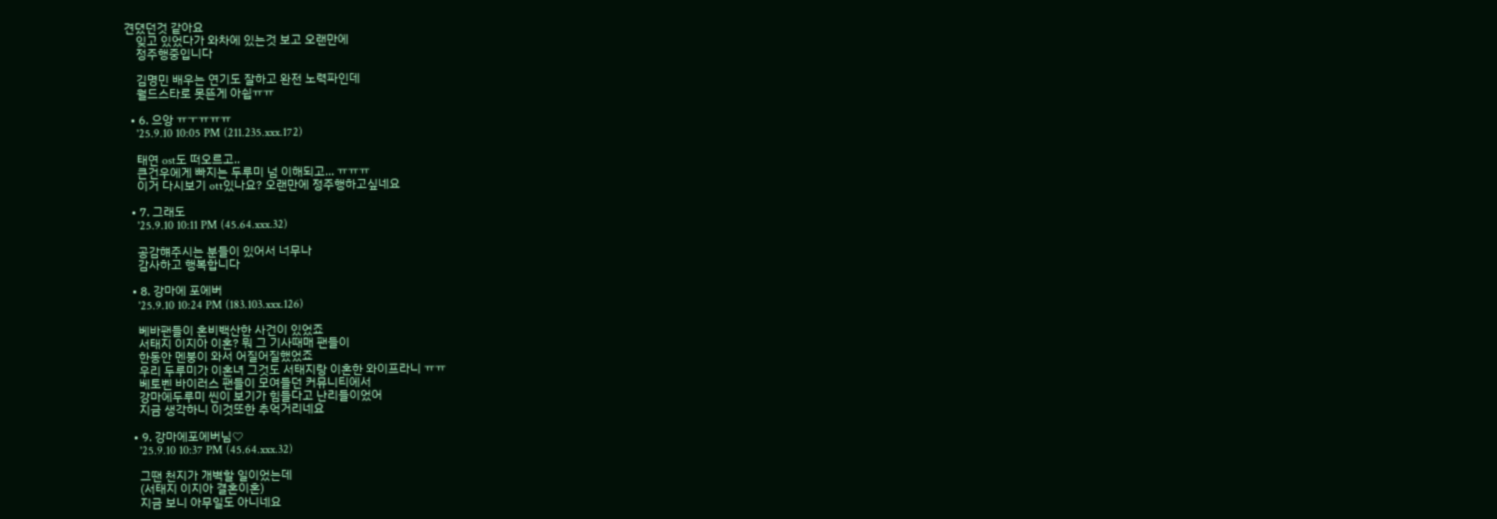견뎠던것 같아요
    잊고 있었다가 와차에 있는것 보고 오랜만에
    정주행중입니다

    김명민 배우는 연기도 잘하고 완전 노력파인데
    월드스타로 못뜬게 아쉽ㅠㅠ

  • 6. 으앙 ㅠㅜㅠㅠㅠ
    '25.9.10 10:05 PM (211.235.xxx.172)

    태연 ost도 떠오르고..
    큰건우에게 빠지는 두루미 넘 이해되고... ㅠㅠㅠ
    이거 다시보기 ott있나요? 오랜만에 정주행하고싶네요

  • 7. 그래도
    '25.9.10 10:11 PM (45.64.xxx.32)

    공감햬주시는 분들이 있어서 너무나
    감사하고 행복합니다

  • 8. 강마에 포에버
    '25.9.10 10:24 PM (183.103.xxx.126)

    베바팬들이 혼비백산한 사건이 있었죠
    서태지 이지아 이혼? 뭐 그 기사때매 팬들이
    한동안 멘붕이 와서 어질어질했었죠
    우리 두루미가 이혼녀 그것도 서태지랑 이혼한 와이프라니 ㅠㅠ
    베토벤 바이러스 팬들이 모여들던 커뮤니티에서
    강마에두루미 씬이 보기가 힘들다고 난리들이었어
    지금 생각하니 이것또한 추억거리네요

  • 9. 강마에포에버님♡
    '25.9.10 10:37 PM (45.64.xxx.32)

    그땐 천지가 개벽할 일이었는데
    (서태지 이지아 결혼이혼)
    지금 보니 아무일도 아니네요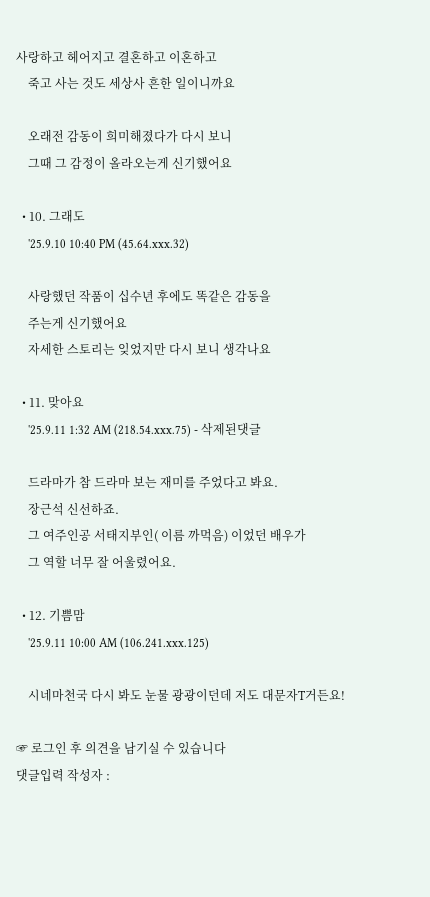사랑하고 헤어지고 결혼하고 이혼하고
    죽고 사는 것도 세상사 흔한 일이니까요

    오래전 감동이 희미해졌다가 다시 보니
    그때 그 감정이 올라오는게 신기했어요

  • 10. 그래도
    '25.9.10 10:40 PM (45.64.xxx.32)

    사랑했던 작품이 십수년 후에도 똑같은 감동을
    주는게 신기했어요
    자세한 스토리는 잊었지만 다시 보니 생각나요

  • 11. 맞아요
    '25.9.11 1:32 AM (218.54.xxx.75) - 삭제된댓글

    드라마가 참 드라마 보는 재미를 주었다고 봐요.
    장근석 신선하죠.
    그 여주인공 서태지부인( 이름 까먹음) 이었던 배우가
    그 역할 너무 잘 어울렸어요.

  • 12. 기쁨맘
    '25.9.11 10:00 AM (106.241.xxx.125)

    시네마천국 다시 봐도 눈물 광광이던데 저도 대문자T거든요!

☞ 로그인 후 의견을 남기실 수 있습니다
댓글입력 작성자 :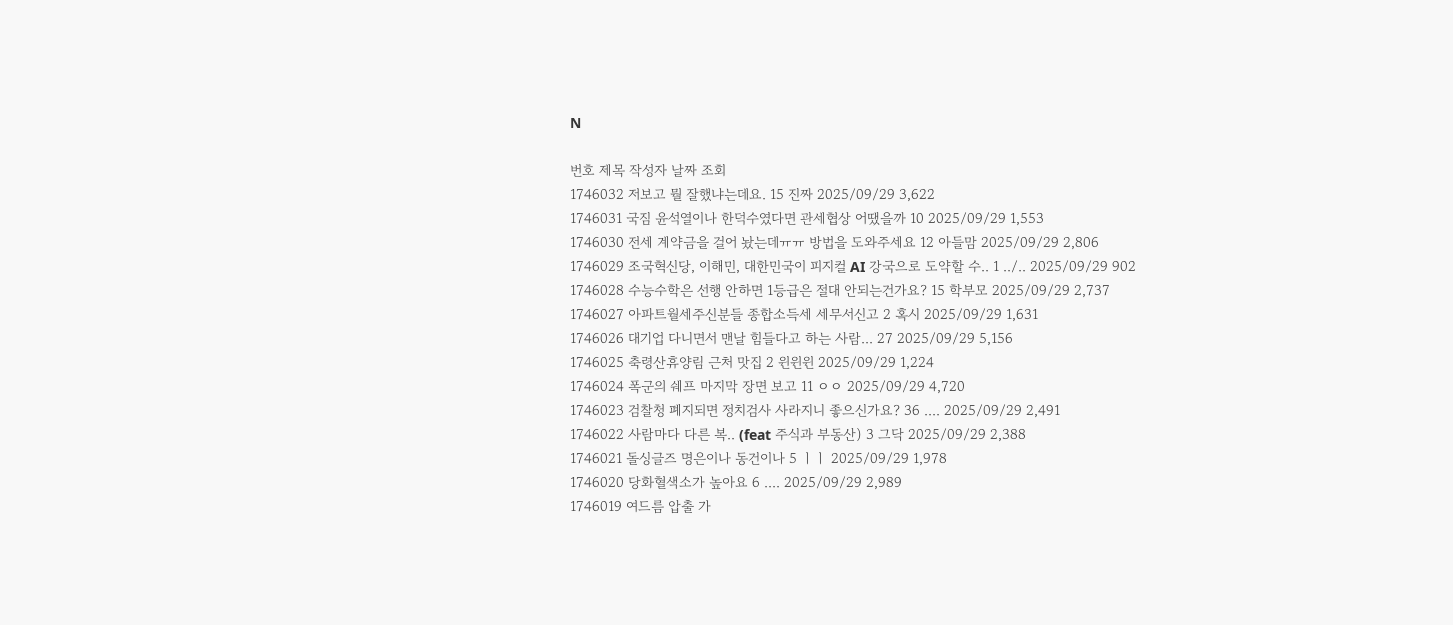N

번호 제목 작성자 날짜 조회
1746032 저보고 뭘 잘했냐는데요. 15 진짜 2025/09/29 3,622
1746031 국짐 윤석열이나 한덕수였다면 관세협상 어땠을까 10 2025/09/29 1,553
1746030 전세 계약금을 걸어 놨는데ㅠㅠ 방법을 도와주세요 12 아들맘 2025/09/29 2,806
1746029 조국혁신당, 이해민, 대한민국이 피지컬 AI 강국으로 도약할 수.. 1 ../.. 2025/09/29 902
1746028 수능수학은 선행 안하면 1등급은 절대 안되는건가요? 15 학부모 2025/09/29 2,737
1746027 아파트월세주신분들 종합소득세 세무서신고 2 혹시 2025/09/29 1,631
1746026 대기업 다니면서 맨날 힘들다고 하는 사람... 27 2025/09/29 5,156
1746025 축령산휴양림 근처 맛집 2 윈윈윈 2025/09/29 1,224
1746024 폭군의 쉐프 마지막 장면 보고 11 ㅇㅇ 2025/09/29 4,720
1746023 검찰청 폐지되면 정치검사 사라지니 좋으신가요? 36 .... 2025/09/29 2,491
1746022 사람마다 다른 복.. (feat 주식과 부동산) 3 그닥 2025/09/29 2,388
1746021 돌싱글즈 명은이나 동건이나 5 ㅣㅣ 2025/09/29 1,978
1746020 당화혈색소가 높아요 6 .... 2025/09/29 2,989
1746019 여드름 압출 가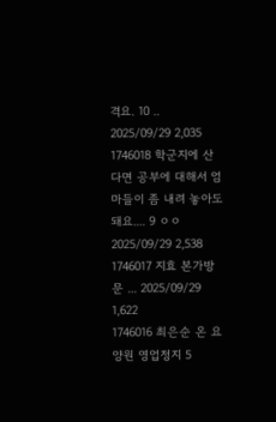격요. 10 .. 2025/09/29 2,035
1746018 학군지에 산다면 공부에 대해서 엄마들이 좀 내려 놓아도 돼요.... 9 ㅇㅇ 2025/09/29 2,538
1746017 지효 본가방문 ... 2025/09/29 1,622
1746016 최은순 온 요양원 영업정지 5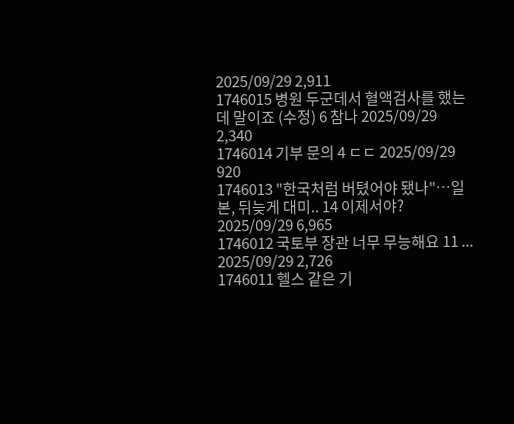2025/09/29 2,911
1746015 병원 두군데서 혈액검사를 했는데 말이죠 (수정) 6 참나 2025/09/29 2,340
1746014 기부 문의 4 ㄷㄷ 2025/09/29 920
1746013 "한국처럼 버텼어야 됐나"…일본, 뒤늦게 대미.. 14 이제서야? 2025/09/29 6,965
1746012 국토부 장관 너무 무능해요 11 ... 2025/09/29 2,726
1746011 헬스 같은 기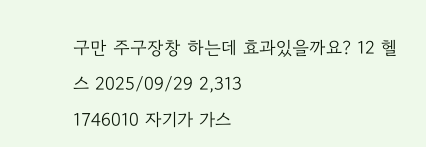구만 주구장창 하는데 효과있을까요? 12 헬스 2025/09/29 2,313
1746010 자기가 가스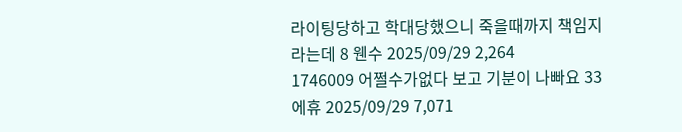라이팅당하고 학대당했으니 죽을때까지 책임지라는데 8 웬수 2025/09/29 2,264
1746009 어쩔수가없다 보고 기분이 나빠요 33 에휴 2025/09/29 7,071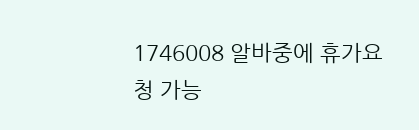1746008 알바중에 휴가요청 가능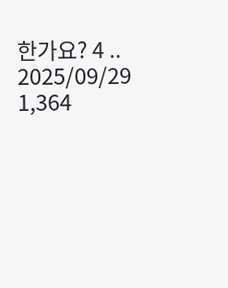한가요? 4 .. 2025/09/29 1,364